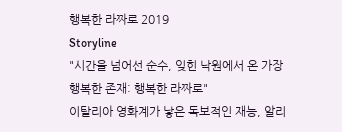행복한 라짜로 2019
Storyline
"시간을 넘어선 순수, 잊힌 낙원에서 온 가장 행복한 존재: 행복한 라짜로"
이탈리아 영화계가 낳은 독보적인 재능, 알리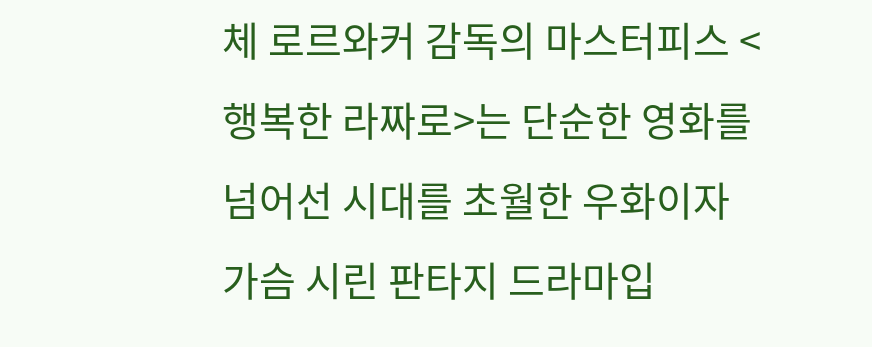체 로르와커 감독의 마스터피스 <행복한 라짜로>는 단순한 영화를 넘어선 시대를 초월한 우화이자 가슴 시린 판타지 드라마입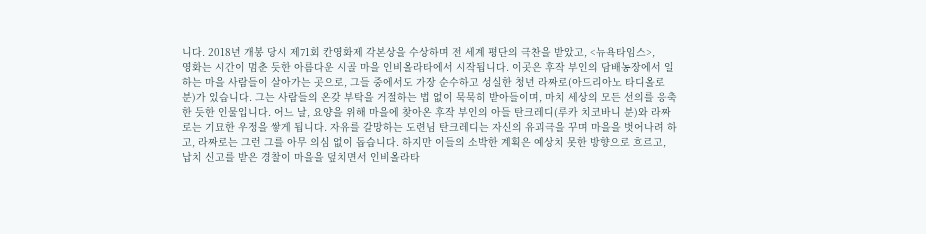니다. 2018년 개봉 당시 제71회 칸영화제 각본상을 수상하며 전 세계 평단의 극찬을 받았고, <뉴욕타임스>,
영화는 시간이 멈춘 듯한 아름다운 시골 마을 인비올라타에서 시작됩니다. 이곳은 후작 부인의 담배농장에서 일하는 마을 사람들이 살아가는 곳으로, 그들 중에서도 가장 순수하고 성실한 청년 라짜로(아드리아노 타디올로 분)가 있습니다. 그는 사람들의 온갖 부탁을 거절하는 법 없이 묵묵히 받아들이며, 마치 세상의 모든 선의를 응축한 듯한 인물입니다. 어느 날, 요양을 위해 마을에 찾아온 후작 부인의 아들 탄크레디(루카 치코바니 분)와 라짜로는 기묘한 우정을 쌓게 됩니다. 자유를 갈망하는 도련님 탄크레디는 자신의 유괴극을 꾸며 마을을 벗어나려 하고, 라짜로는 그런 그를 아무 의심 없이 돕습니다. 하지만 이들의 소박한 계획은 예상치 못한 방향으로 흐르고, 납치 신고를 받은 경찰이 마을을 덮치면서 인비올라타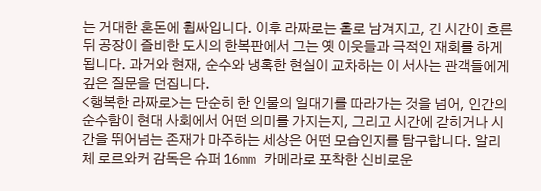는 거대한 혼돈에 휩싸입니다. 이후 라짜로는 홀로 남겨지고, 긴 시간이 흐른 뒤 공장이 즐비한 도시의 한복판에서 그는 옛 이웃들과 극적인 재회를 하게 됩니다. 과거와 현재, 순수와 냉혹한 현실이 교차하는 이 서사는 관객들에게 깊은 질문을 던집니다.
<행복한 라짜로>는 단순히 한 인물의 일대기를 따라가는 것을 넘어, 인간의 순수함이 현대 사회에서 어떤 의미를 가지는지, 그리고 시간에 갇히거나 시간을 뛰어넘는 존재가 마주하는 세상은 어떤 모습인지를 탐구합니다. 알리체 로르와커 감독은 슈퍼 16mm 카메라로 포착한 신비로운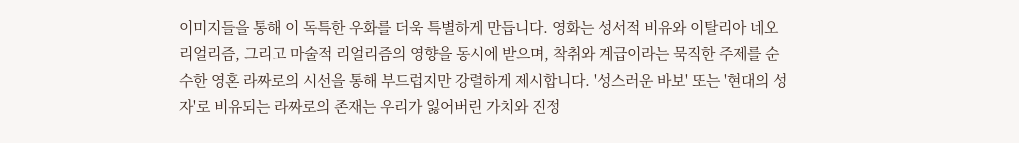이미지들을 통해 이 독특한 우화를 더욱 특별하게 만듭니다. 영화는 성서적 비유와 이탈리아 네오리얼리즘, 그리고 마술적 리얼리즘의 영향을 동시에 받으며, 착취와 계급이라는 묵직한 주제를 순수한 영혼 라짜로의 시선을 통해 부드럽지만 강렬하게 제시합니다. '성스러운 바보' 또는 '현대의 성자'로 비유되는 라짜로의 존재는 우리가 잃어버린 가치와 진정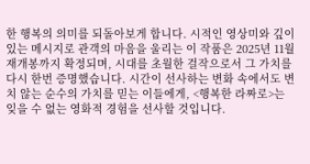한 행복의 의미를 되돌아보게 합니다. 시적인 영상미와 깊이 있는 메시지로 관객의 마음을 울리는 이 작품은 2025년 11월 재개봉까지 확정되며, 시대를 초월한 걸작으로서 그 가치를 다시 한번 증명했습니다. 시간이 선사하는 변화 속에서도 변치 않는 순수의 가치를 믿는 이들에게, <행복한 라짜로>는 잊을 수 없는 영화적 경험을 선사할 것입니다.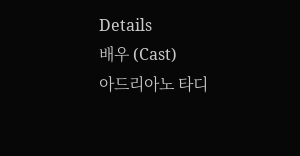Details
배우 (Cast)
아드리아노 타디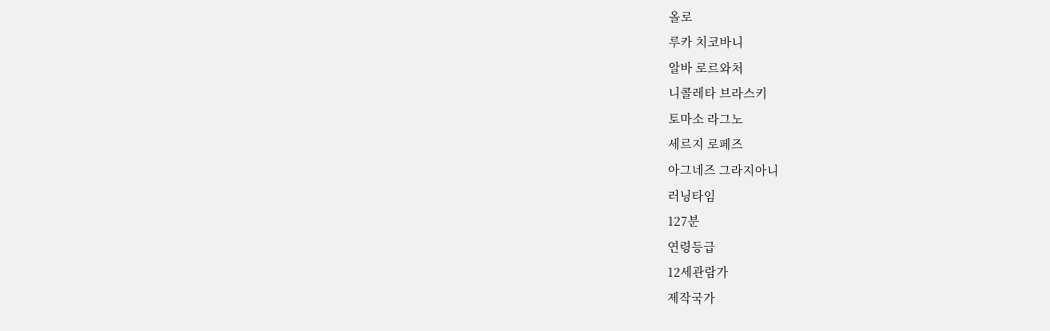올로
루카 치코바니
알바 로르와처
니콜레타 브라스키
토마소 라그노
세르지 로페즈
아그네즈 그라지아니
러닝타임
127분
연령등급
12세관람가
제작국가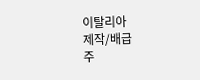이탈리아
제작/배급
주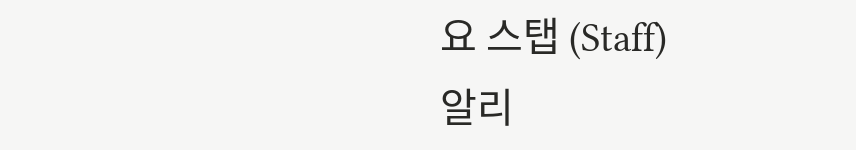요 스탭 (Staff)
알리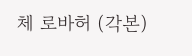체 로바허 (각본)